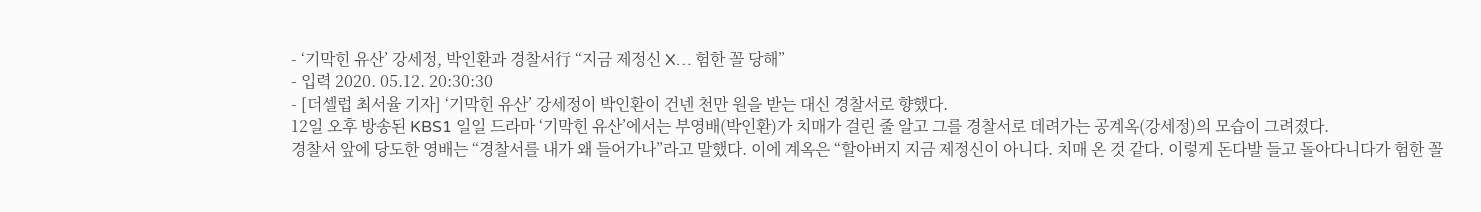- ‘기막힌 유산’ 강세정, 박인환과 경찰서行 “지금 제정신 X… 험한 꼴 당해”
- 입력 2020. 05.12. 20:30:30
- [더셀럽 최서율 기자] ‘기막힌 유산’ 강세정이 박인환이 건넨 천만 원을 받는 대신 경찰서로 향했다.
12일 오후 방송된 KBS1 일일 드라마 ‘기막힌 유산’에서는 부영배(박인환)가 치매가 걸린 줄 알고 그를 경찰서로 데려가는 공계옥(강세정)의 모습이 그려졌다.
경찰서 앞에 당도한 영배는 “경찰서를 내가 왜 들어가나”라고 말했다. 이에 계옥은 “할아버지 지금 제정신이 아니다. 치매 온 것 같다. 이렇게 돈다발 들고 돌아다니다가 험한 꼴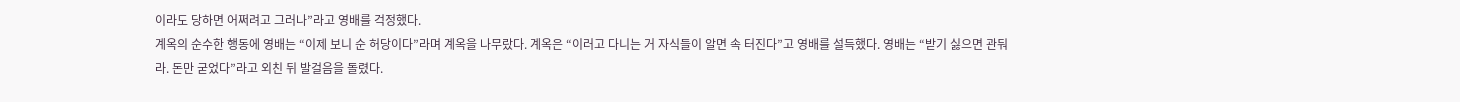이라도 당하면 어쩌려고 그러나”라고 영배를 걱정했다.
계옥의 순수한 행동에 영배는 “이제 보니 순 허당이다”라며 계옥을 나무랐다. 계옥은 “이러고 다니는 거 자식들이 알면 속 터진다”고 영배를 설득했다. 영배는 “받기 싫으면 관둬라. 돈만 굳었다”라고 외친 뒤 발걸음을 돌렸다.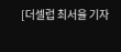[더셀럽 최서율 기자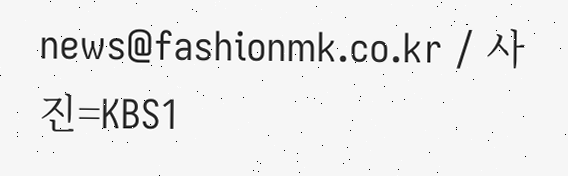news@fashionmk.co.kr / 사진=KBS1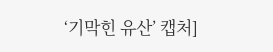‘기막힌 유산’ 캡처]